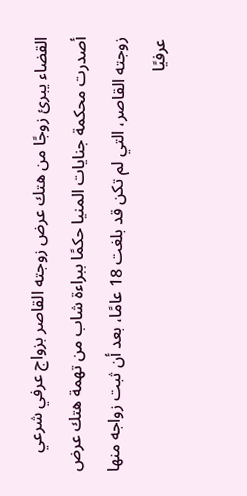القضاء يبرئ زوجًا من هتك عرض زوجته القاصر بزواج عرفي شرعي
أصدرت محكمة جنايات المنيا حكمًا ببراءة شاب من تهمة هتك عرض زوجته القاصر، التي لم تكن قد بلغت 18 عامًا، بعد أن ثبت زواجه منها عرفيًا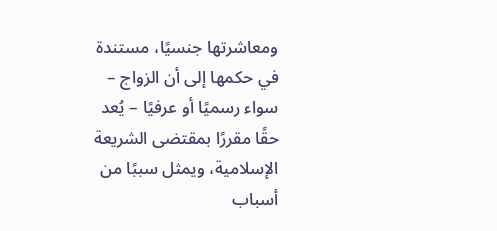ومعاشرتها جنسيًا، مستندة في حكمها إلى أن الزواج – سواء رسميًا أو عرفيًا – يُعد حقًا مقررًا بمقتضى الشريعة الإسلامية، ويمثل سببًا من أسباب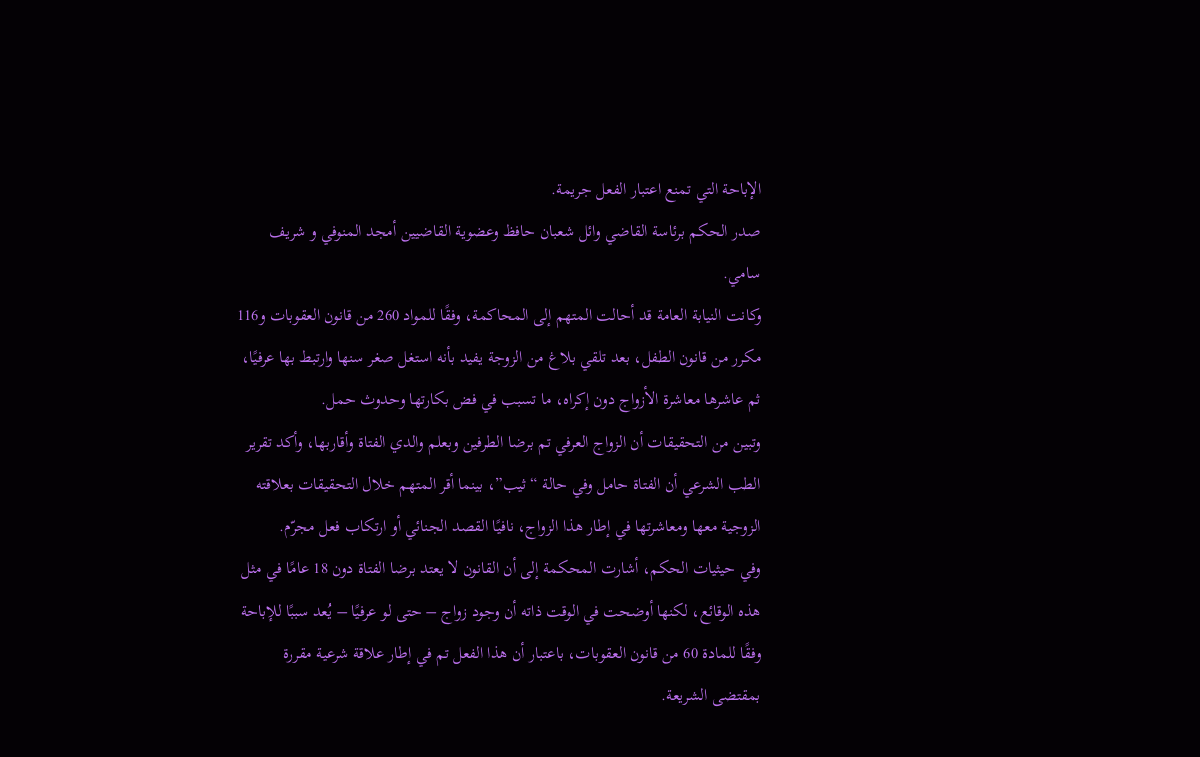الإباحة التي تمنع اعتبار الفعل جريمة.
صدر الحكم برئاسة القاضي وائل شعبان حافظ وعضوية القاضيين أمجد المنوفي و شريف سامي.
وكانت النيابة العامة قد أحالت المتهم إلى المحاكمة، وفقًا للمواد 260 من قانون العقوبات و116 مكرر من قانون الطفل، بعد تلقي بلاغ من الزوجة يفيد بأنه استغل صغر سنها وارتبط بها عرفيًا، ثم عاشرها معاشرة الأزواج دون إكراه، ما تسبب في فض بكارتها وحدوث حمل.
وتبين من التحقيقات أن الزواج العرفي تم برضا الطرفين وبعلم والدي الفتاة وأقاربها، وأكد تقرير الطب الشرعي أن الفتاة حامل وفي حالة “ثيب”، بينما أقر المتهم خلال التحقيقات بعلاقته الزوجية معها ومعاشرتها في إطار هذا الزواج، نافيًا القصد الجنائي أو ارتكاب فعل مجرّم.
وفي حيثيات الحكم، أشارت المحكمة إلى أن القانون لا يعتد برضا الفتاة دون 18 عامًا في مثل هذه الوقائع، لكنها أوضحت في الوقت ذاته أن وجود زواج – حتى لو عرفيًا – يُعد سببًا للإباحة وفقًا للمادة 60 من قانون العقوبات، باعتبار أن هذا الفعل تم في إطار علاقة شرعية مقررة بمقتضى الشريعة.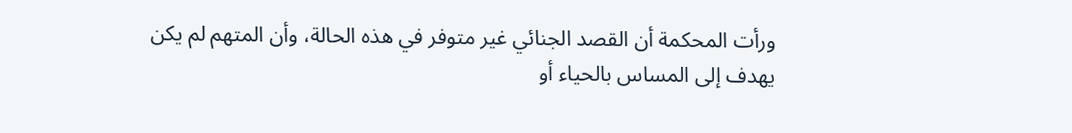ورأت المحكمة أن القصد الجنائي غير متوفر في هذه الحالة، وأن المتهم لم يكن يهدف إلى المساس بالحياء أو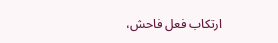ارتكاب فعل فاحش،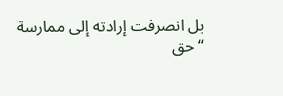بل انصرفت إرادته إلى ممارسة “حق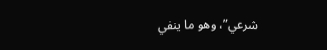شرعي”، وهو ما ينفي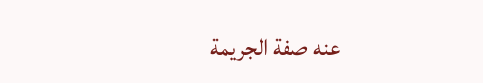عنه صفة الجريمة